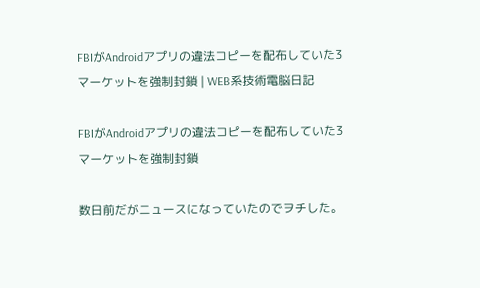FBIがAndroidアプリの違法コピーを配布していた3マーケットを強制封鎖 | WEB系技術電脳日記

FBIがAndroidアプリの違法コピーを配布していた3マーケットを強制封鎖

数日前だがニュースになっていたのでヲチした。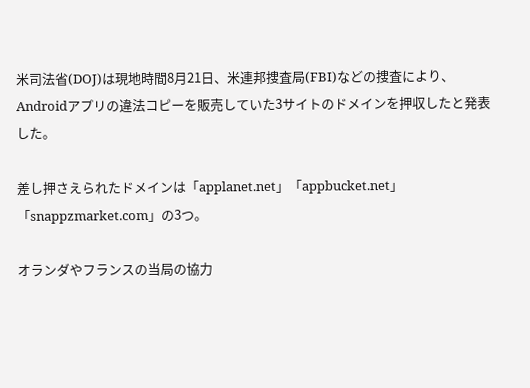米司法省(DOJ)は現地時間8月21日、米連邦捜査局(FBI)などの捜査により、
Androidアプリの違法コピーを販売していた3サイトのドメインを押収したと発表した。

差し押さえられたドメインは「applanet.net」「appbucket.net」「snappzmarket.com」の3つ。

オランダやフランスの当局の協力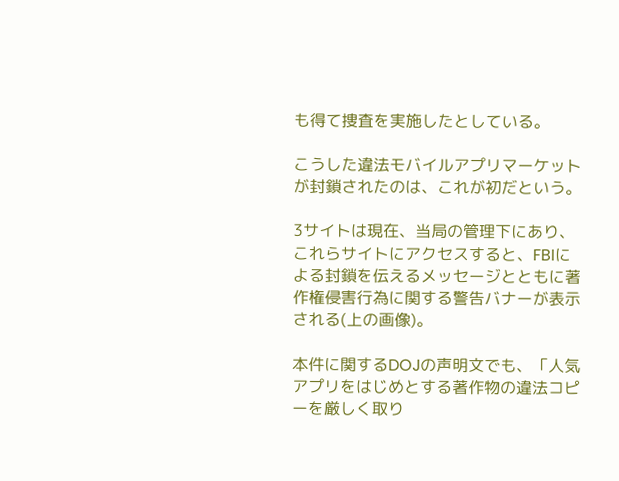も得て捜査を実施したとしている。

こうした違法モバイルアプリマーケットが封鎖されたのは、これが初だという。

3サイトは現在、当局の管理下にあり、これらサイトにアクセスすると、FBIによる封鎖を伝えるメッセージとともに著作権侵害行為に関する警告バナーが表示される(上の画像)。

本件に関するDOJの声明文でも、「人気アプリをはじめとする著作物の違法コピーを厳しく取り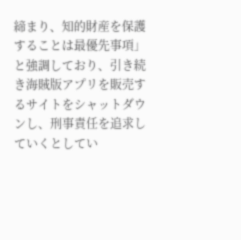締まり、知的財産を保護することは最優先事項」と強調しており、引き続き海賊版アプリを販売するサイトをシャットダウンし、刑事責任を追求していくとしてい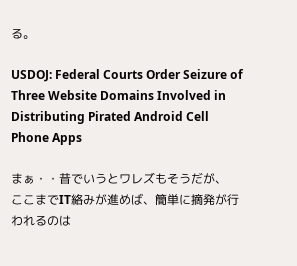る。

USDOJ: Federal Courts Order Seizure of Three Website Domains Involved in Distributing Pirated Android Cell Phone Apps

まぁ・・昔でいうとワレズもそうだが、
ここまでIT絡みが進めば、簡単に摘発が行われるのは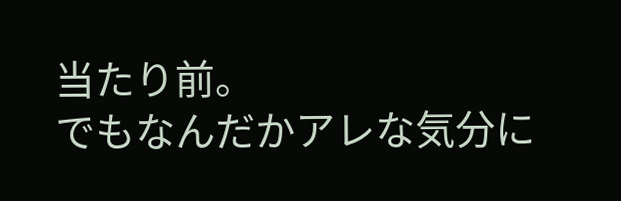当たり前。
でもなんだかアレな気分に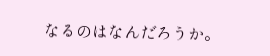なるのはなんだろうか。